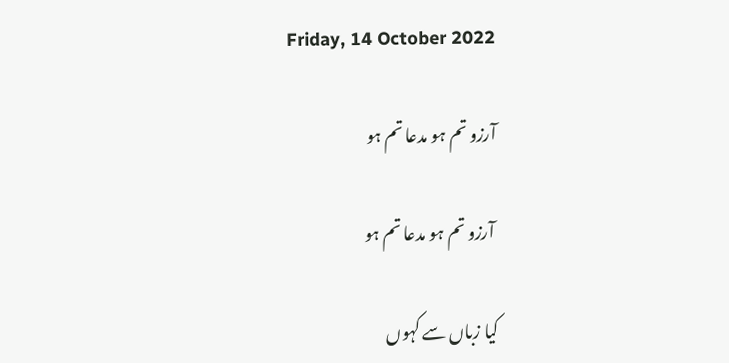Friday, 14 October 2022

آرزو تم ہو مدعا تم ہو

 آرزو تم ہو مدعا تم ہو

کیا زباں سے کہوں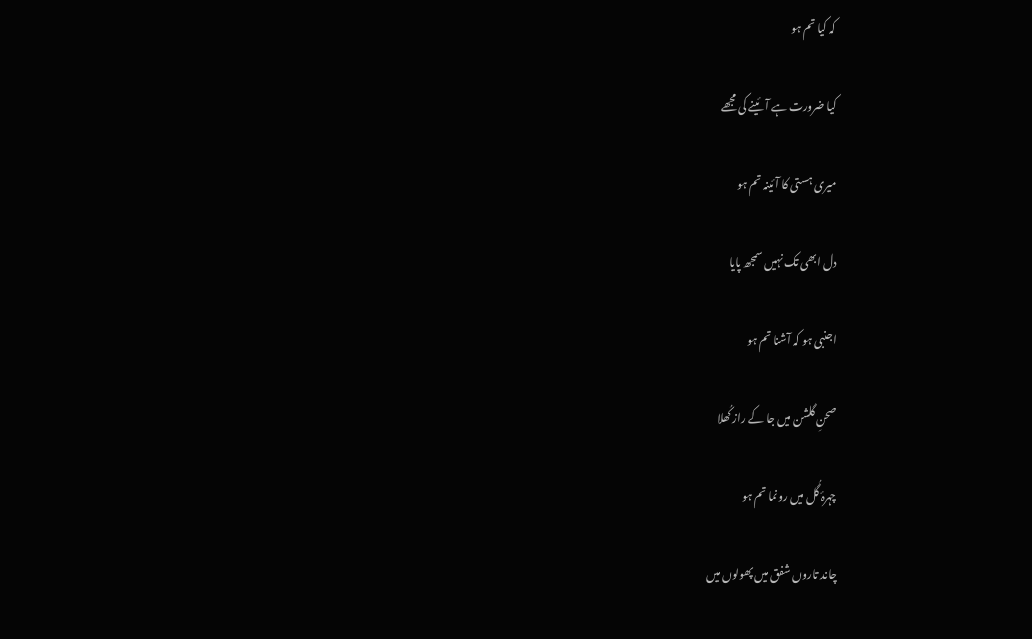کہ کیا تم ہو

کیا ضرورت ہے آئینے کی مجھے

میری ہستی کا آئینہ تم ہو

دل ابھی تک نہیں سمجھ پایا

اجنبی ہو کہ آشنا تم ہو

صحنِ گلشن میں جا کے راز کُھلا

چہرۂ گُل میں رونما تم ہو

چاند تاروں شفق میں پھولوں میں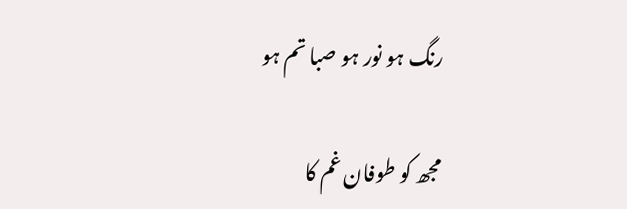رنگ ہو نور ہو صبا تم ہو

مجھ کو طوفان غم کا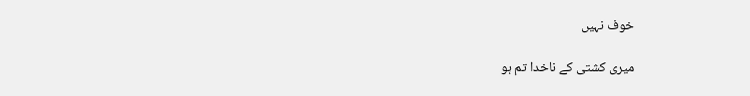خوف نہیں

میری کشتی کے ناخدا تم ہو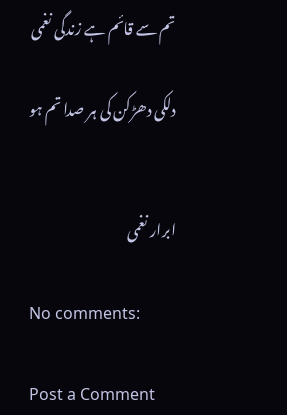تم سے قائم ہے زندگی نغمی

دلکی دھڑکن کی ہر صدا تم ہو


ابرار نغمی

No comments:

Post a Comment